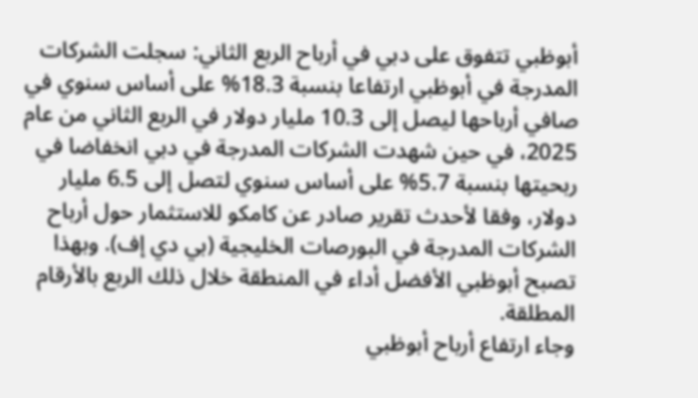أبوظبي تتفوق على دبي في أرباح الربع الثاني: سجلت الشركات المدرجة في أبوظبي ارتفاعا بنسبة 18.3% على أساس سنوي في صافي أرباحها ليصل إلى 10.3 مليار دولار في الربع الثاني من عام 2025، في حين شهدت الشركات المدرجة في دبي انخفاضا في ربحيتها بنسبة 5.7% على أساس سنوي لتصل إلى 6.5 مليار دولار، وفقا لأحدث تقرير صادر عن كامكو للاستثمار حول أرباح الشركات المدرجة في البورصات الخليجية (بي دي إف). وبهذا تصبح أبوظبي الأفضل أداء في المنطقة خلال ذلك الربع بالأرقام المطلقة.
وجاء ارتفاع أرباح أبوظبي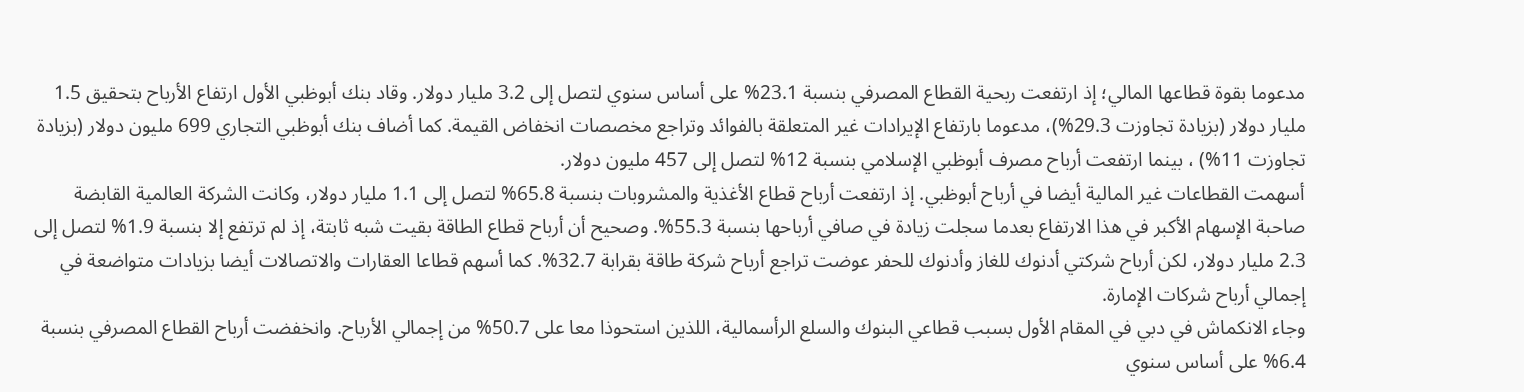مدعوما بقوة قطاعها المالي؛ إذ ارتفعت ربحية القطاع المصرفي بنسبة 23.1% على أساس سنوي لتصل إلى 3.2 مليار دولار. وقاد بنك أبوظبي الأول ارتفاع الأرباح بتحقيق 1.5 مليار دولار (بزيادة تجاوزت 29.3%)، مدعوما بارتفاع الإيرادات غير المتعلقة بالفوائد وتراجع مخصصات انخفاض القيمة. كما أضاف بنك أبوظبي التجاري 699 مليون دولار (بزيادة تجاوزت 11%) ، بينما ارتفعت أرباح مصرف أبوظبي الإسلامي بنسبة 12% لتصل إلى 457 مليون دولار.
أسهمت القطاعات غير المالية أيضا في أرباح أبوظبي. إذ ارتفعت أرباح قطاع الأغذية والمشروبات بنسبة 65.8% لتصل إلى 1.1 مليار دولار، وكانت الشركة العالمية القابضة صاحبة الإسهام الأكبر في هذا الارتفاع بعدما سجلت زيادة في صافي أرباحها بنسبة 55.3%. وصحيح أن أرباح قطاع الطاقة بقيت شبه ثابتة، إذ لم ترتفع إلا بنسبة 1.9% لتصل إلى 2.3 مليار دولار، لكن أرباح شركتي أدنوك للغاز وأدنوك للحفر عوضت تراجع أرباح شركة طاقة بقرابة 32.7%. كما أسهم قطاعا العقارات والاتصالات أيضا بزيادات متواضعة في إجمالي أرباح شركات الإمارة.
وجاء الانكماش في دبي في المقام الأول بسبب قطاعي البنوك والسلع الرأسمالية، اللذين استحوذا معا على 50.7% من إجمالي الأرباح. وانخفضت أرباح القطاع المصرفي بنسبة 6.4% على أساس سنوي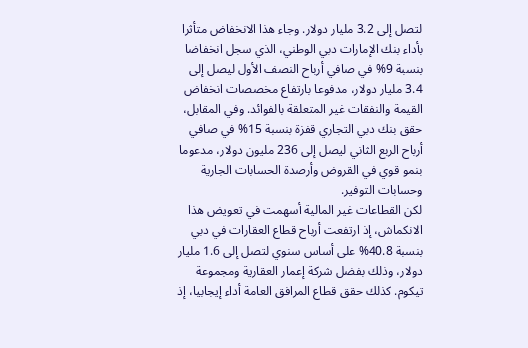لتصل إلى 3.2 مليار دولار. وجاء هذا الانخفاض متأثرا بأداء بنك الإمارات دبي الوطني، الذي سجل انخفاضا بنسبة 9% في صافي أرباح النصف الأول ليصل إلى 3.4 مليار دولار، مدفوعا بارتفاع مخصصات انخفاض القيمة والنفقات غير المتعلقة بالفوائد. وفي المقابل، حقق بنك دبي التجاري قفزة بنسبة 15% في صافي أرباح الربع الثاني ليصل إلى 236 مليون دولار، مدعوما بنمو قوي في القروض وأرصدة الحسابات الجارية وحسابات التوفير.
لكن القطاعات غير المالية أسهمت في تعويض هذا الانكماش، إذ ارتفعت أرباح قطاع العقارات في دبي بنسبة 40.8% على أساس سنوي لتصل إلى 1.6 مليار دولار، وذلك بفضل شركة إعمار العقارية ومجموعة تيكوم. كذلك حقق قطاع المرافق العامة أداء إيجابيا، إذ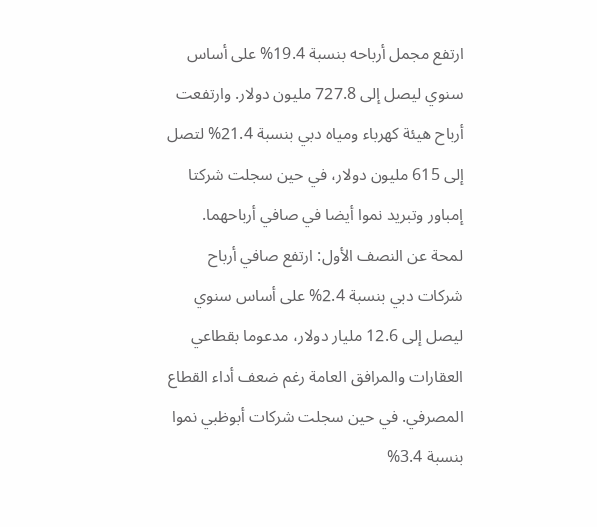ارتفع مجمل أرباحه بنسبة 19.4% على أساس سنوي ليصل إلى 727.8 مليون دولار. وارتفعت أرباح هيئة كهرباء ومياه دبي بنسبة 21.4% لتصل إلى 615 مليون دولار، في حين سجلت شركتا إمباور وتبريد نموا أيضا في صافي أرباحهما.
لمحة عن النصف الأول: ارتفع صافي أرباح شركات دبي بنسبة 2.4% على أساس سنوي ليصل إلى 12.6 مليار دولار، مدعوما بقطاعي العقارات والمرافق العامة رغم ضعف أداء القطاع المصرفي. في حين سجلت شركات أبوظبي نموا بنسبة 3.4%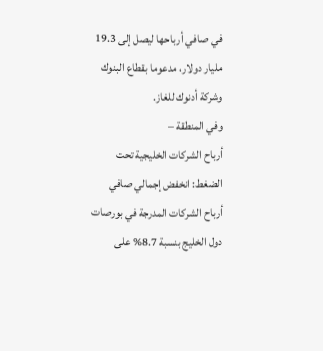في صافي أرباحها ليصل إلى 19.3 مليار دولار، مدعوما بقطاع البنوك وشركة أدنوك للغاز.
وفي المنطقة –
أرباح الشركات الخليجية تحت الضغط: انخفض إجمالي صافي أرباح الشركات المدرجة في بورصات دول الخليج بنسبة 8.7% على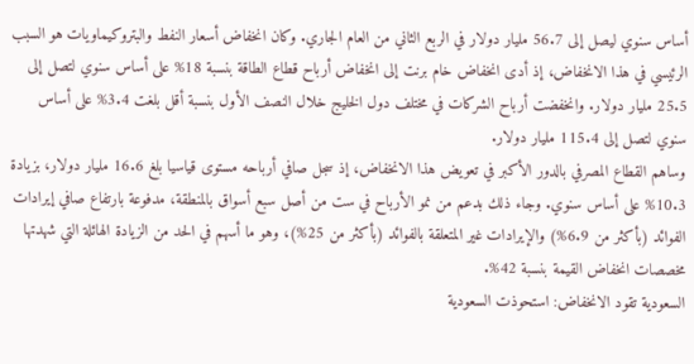أساس سنوي ليصل إلى 56.7 مليار دولار في الربع الثاني من العام الجاري. وكان انخفاض أسعار النفط والبتروكيماويات هو السبب الرئيسي في هذا الانخفاض، إذ أدى انخفاض خام برنت إلى انخفاض أرباح قطاع الطاقة بنسبة 18% على أساس سنوي لتصل إلى 25.5 مليار دولار. وانخفضت أرباح الشركات في مختلف دول الخليج خلال النصف الأول بنسبة أقل بلغت 3.4% على أساس سنوي لتصل إلى 115.4 مليار دولار.
وساهم القطاع المصرفي بالدور الأكبر في تعويض هذا الانخفاض، إذ سجل صافي أرباحه مستوى قياسيا بلغ 16.6 مليار دولار، بزيادة 10.3% على أساس سنوي. وجاء ذلك بدعم من نمو الأرباح في ست من أصل سبع أسواق بالمنطقة، مدفوعة بارتفاع صافي إيرادات الفوائد (بأكثر من 6.9%) والإيرادات غير المتعلقة بالفوائد (بأكثر من 25%)، وهو ما أسهم في الحد من الزيادة الهائلة التي شهدتها مخصصات انخفاض القيمة بنسبة 42%.
السعودية تقود الانخفاض: استحوذت السعودية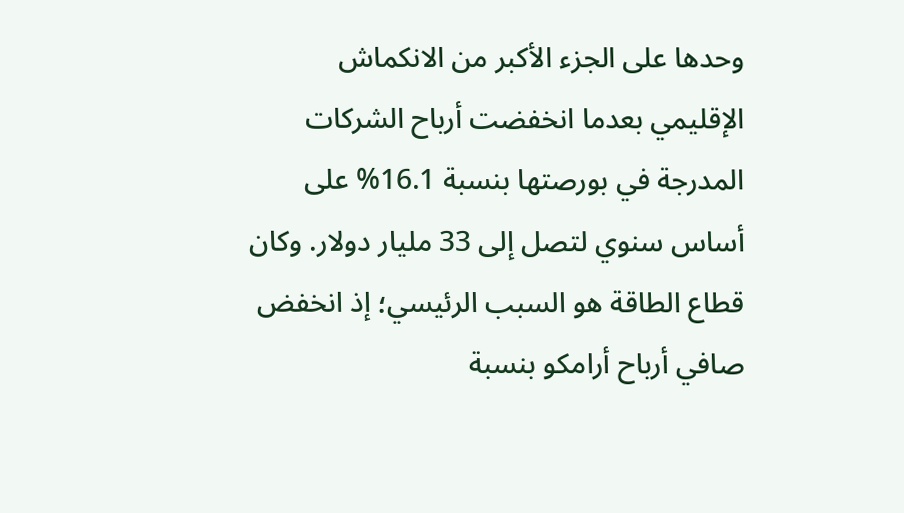وحدها على الجزء الأكبر من الانكماش الإقليمي بعدما انخفضت أرباح الشركات المدرجة في بورصتها بنسبة 16.1% على أساس سنوي لتصل إلى 33 مليار دولار. وكان قطاع الطاقة هو السبب الرئيسي؛ إذ انخفض صافي أرباح أرامكو بنسبة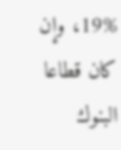19%، وإن كان قطاعا البنوك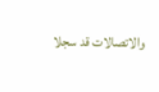والاتصالات قد سجلا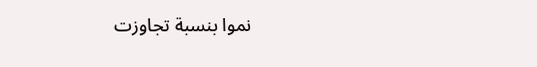نموا بنسبة تجاوزت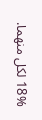18% لكل منهما.